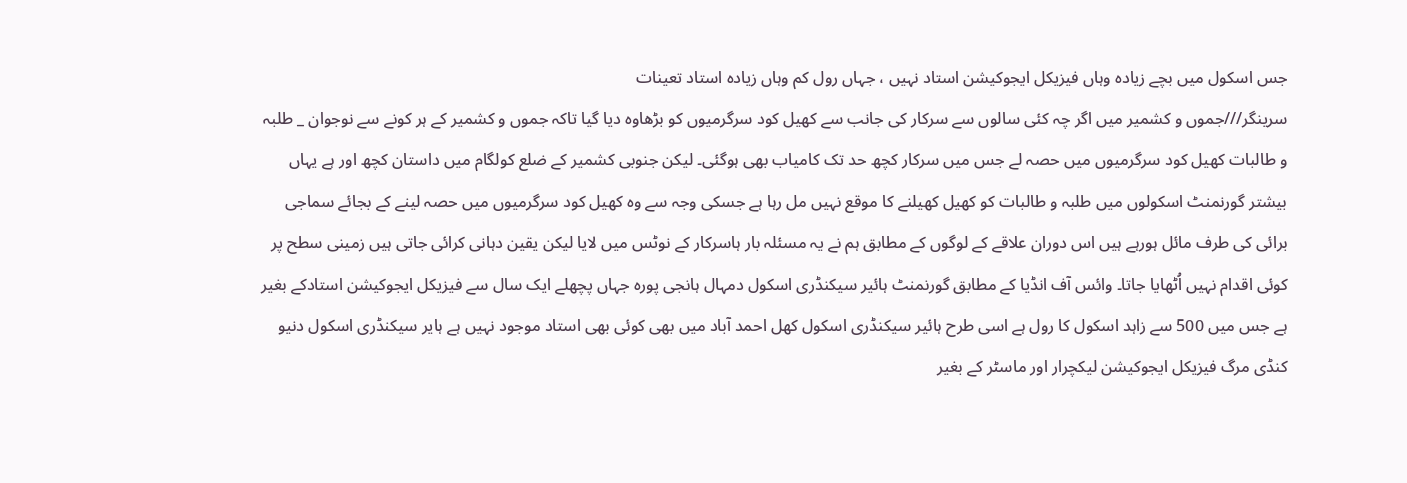جس اسکول میں بچے زیادہ وہاں فیزیکل ایجوکیشن استاد نہیں ، جہاں رول کم وہاں زیادہ استاد تعینات
سرینگر///جموں و کشمیر میں اگر چہ کئی سالوں سے سرکار کی جانب سے کھیل کود سرگرمیوں کو بڑھاوہ دیا گیا تاکہ جموں و کشمیر کے ہر کونے سے نوجوان _ طلبہ و طالبات کھیل کود سرگرمیوں میں حصہ لے جس میں سرکار کچھ حد تک کامیاب بھی ہوگئی۔ لیکن جنوبی کشمیر کے ضلع کولگام میں داستان کچھ اور ہے یہاں بیشتر گورنمنٹ اسکولوں میں طلبہ و طالبات کو کھیل کھیلنے کا موقع نہیں مل رہا ہے جسکی وجہ سے وہ کھیل کود سرگرمیوں میں حصہ لینے کے بجائے سماجی برائی کی طرف مائل ہورہے ہیں اس دوران علاقے کے لوگوں کے مطابق ہم نے یہ مسئلہ بار ہاسرکار کے نوٹس میں لایا لیکن یقین دہانی کرائی جاتی ہیں زمینی سطح پر کوئی اقدام نہیں اُٹھایا جاتا۔ وائس آف انڈیا کے مطابق گورنمنٹ ہائیر سیکنڈری اسکول دمہال ہانجی پورہ جہاں پچھلے ایک سال سے فیزیکل ایجوکیشن استادکے بغیر ہے جس میں 500 سے زاہد اسکول کا رول ہے اسی طرح ہائیر سیکنڈری اسکول کھل احمد آباد میں بھی کوئی بھی استاد موجود نہیں ہے ہایر سیکنڈری اسکول دنیو کنڈی مرگ فیزیکل ایجوکیشن لیکچرار اور ماسٹر کے بغیر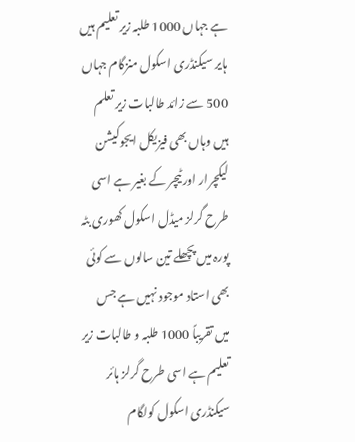ہے جہاں 1000 طلبہ زیر تعلیم ہیں ہایر سیکنڈری اسکول منزگام جہاں 500 سے زائد طالبات زیر تعلم ہیں وہاں بھی فیزیکل ایجوکیشن لیکچرار اور ٹیچر کے بغیر ہے اسی طرح گرلز میڈل اسکول کھوری بٹہ پورہ میں پچھلے تین سالوں سے کوئی بھی استاد موجود نہیں ہے جس میں تقریباً 1000 طلبہ و طالبات زیر تعلیم ہے اسی طرح گرلز ہائر سیکنڈری اسکول کولگام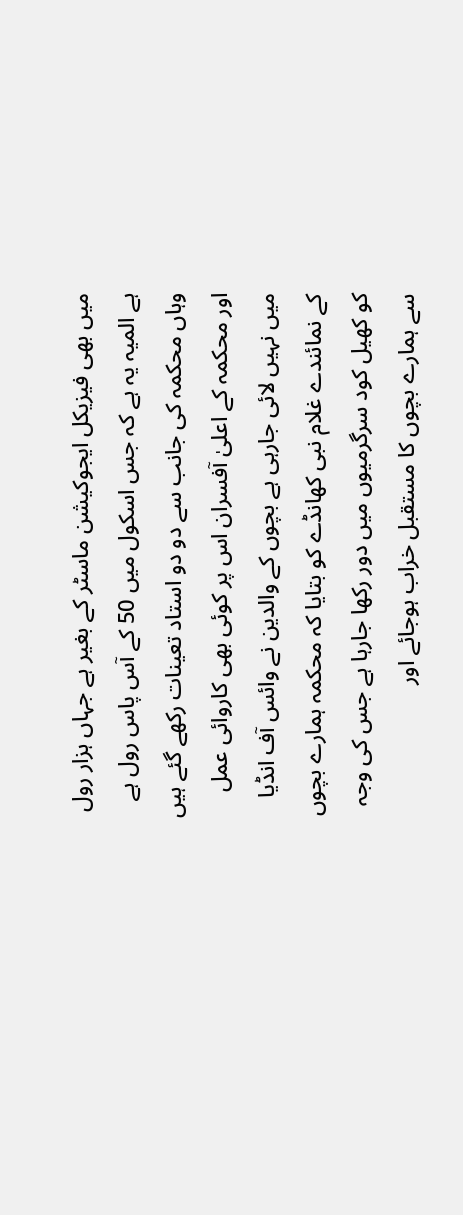میں بھی فیزیکل ایجوکیشن ماسٹر کے بغیر ہے جہاں ہزار رول ہے المیہ یہ ہے کہ جس اسکول میں 50 کے آس پاس رول ہے وہاں محکمہ کی جانب سے دو دو استاد تعینات رکھے گئے ہیں اور محکمہ کے اعلیٰ آفسران اس پر کوئی بھی کاروائی عمل میں نہیں لائی جارہی ہے بچوں کے والدین نے وائس آف انڈیا کے نمائندے غلام نبی کھانڈے کو بتایا کہ محکمہ ہمارے بچوں کو کھیل کود سرگرمیوں میں دور رکھا جارہا ہے جس کی وجہ سے ہمارے بچوں کا مستقبل خراب ہوجائے اور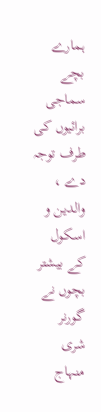ہمارے بچے سماجی برائیوں کی طرف توجہ دے ، والدین و اسکول کے بیشتر بچوں نے گورنر شری منہاج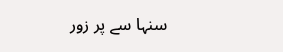سنہا سے پر زور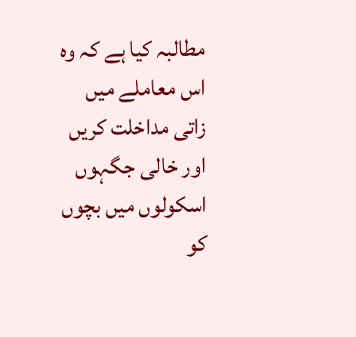مطالبہ کیا ہے کہ وہ اس معاملے میں زاتی مداخلت کریں اور خالی جگہوں اسکولوں میں بچوں کو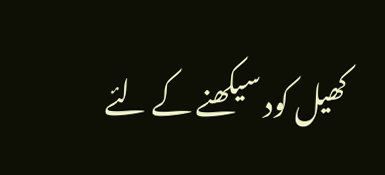کھیل کود سیکھنے کے لئے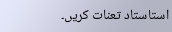استاستاد تعنات کریں۔